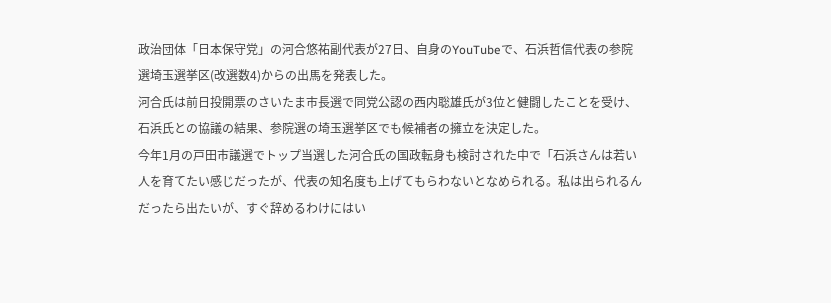政治団体「日本保守党」の河合悠祐副代表が27日、自身のYouTubeで、石浜哲信代表の参院選埼玉選挙区(改選数4)からの出馬を発表した。
河合氏は前日投開票のさいたま市長選で同党公認の西内聡雄氏が3位と健闘したことを受け、石浜氏との協議の結果、参院選の埼玉選挙区でも候補者の擁立を決定した。
今年1月の戸田市議選でトップ当選した河合氏の国政転身も検討された中で「石浜さんは若い人を育てたい感じだったが、代表の知名度も上げてもらわないとなめられる。私は出られるんだったら出たいが、すぐ辞めるわけにはい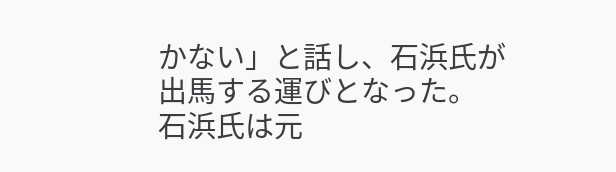かない」と話し、石浜氏が出馬する運びとなった。
石浜氏は元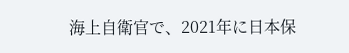海上自衛官で、2021年に日本保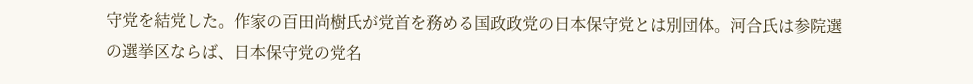守党を結党した。作家の百田尚樹氏が党首を務める国政政党の日本保守党とは別団体。河合氏は参院選の選挙区ならば、日本保守党の党名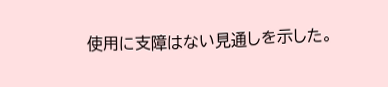使用に支障はない見通しを示した。